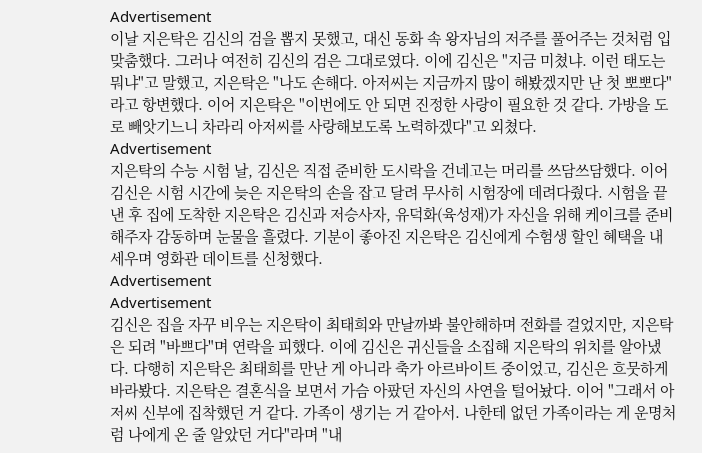Advertisement
이날 지은탁은 김신의 검을 뽑지 못했고, 대신 동화 속 왕자님의 저주를 풀어주는 것처럼 입맞춤했다. 그러나 여전히 김신의 검은 그대로였다. 이에 김신은 "지금 미쳤냐. 이런 태도는 뭐냐"고 말했고, 지은탁은 "나도 손해다. 아저씨는 지금까지 많이 해봤겠지만 난 첫 뽀뽀다"라고 항변했다. 이어 지은탁은 "이번에도 안 되면 진정한 사랑이 필요한 것 같다. 가방을 도로 빼앗기느니 차라리 아저씨를 사랑해보도록 노력하겠다"고 외쳤다.
Advertisement
지은탁의 수능 시험 날, 김신은 직접 준비한 도시락을 건네고는 머리를 쓰담쓰담했다. 이어 김신은 시험 시간에 늦은 지은탁의 손을 잡고 달려 무사히 시험장에 데려다줬다. 시험을 끝낸 후 집에 도착한 지은탁은 김신과 저승사자, 유덕화(육성재)가 자신을 위해 케이크를 준비해주자 감동하며 눈물을 흘렸다. 기분이 좋아진 지은탁은 김신에게 수험생 할인 혜택을 내세우며 영화관 데이트를 신청했다.
Advertisement
Advertisement
김신은 집을 자꾸 비우는 지은탁이 최태희와 만날까봐 불안해하며 전화를 걸었지만, 지은탁은 되려 "바쁘다"며 연락을 피했다. 이에 김신은 귀신들을 소집해 지은탁의 위치를 알아냈다. 다행히 지은탁은 최태희를 만난 게 아니라 축가 아르바이트 중이었고, 김신은 흐뭇하게 바라봤다. 지은탁은 결혼식을 보면서 가슴 아팠던 자신의 사연을 털어놨다. 이어 "그래서 아저씨 신부에 집착했던 거 같다. 가족이 생기는 거 같아서. 나한테 없던 가족이라는 게 운명처럼 나에게 온 줄 알았던 거다"라며 "내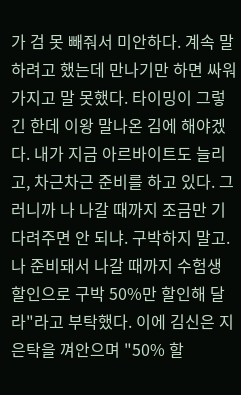가 검 못 빼줘서 미안하다. 계속 말하려고 했는데 만나기만 하면 싸워가지고 말 못했다. 타이밍이 그렇긴 한데 이왕 말나온 김에 해야겠다. 내가 지금 아르바이트도 늘리고, 차근차근 준비를 하고 있다. 그러니까 나 나갈 때까지 조금만 기다려주면 안 되냐. 구박하지 말고. 나 준비돼서 나갈 때까지 수험생 할인으로 구박 50%만 할인해 달라"라고 부탁했다. 이에 김신은 지은탁을 껴안으며 "50% 할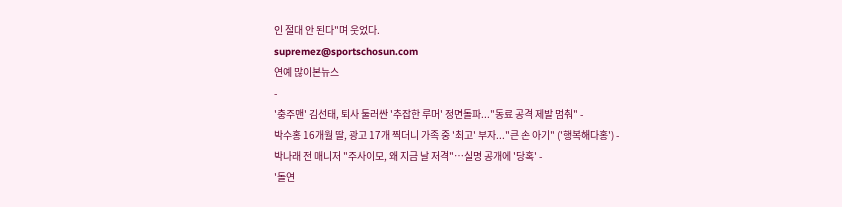인 절대 안 된다"며 웃었다.
supremez@sportschosun.com
연예 많이본뉴스
-
'충주맨' 김선태, 퇴사 둘러싼 '추잡한 루머' 정면돌파..."동료 공격 제발 멈춰" -
박수홍 16개월 딸, 광고 17개 찍더니 가족 중 '최고' 부자..."큰 손 아기" ('행복해다홍') -
박나래 전 매니저 "주사이모, 왜 지금 날 저격"…실명 공개에 '당혹' -
'돌연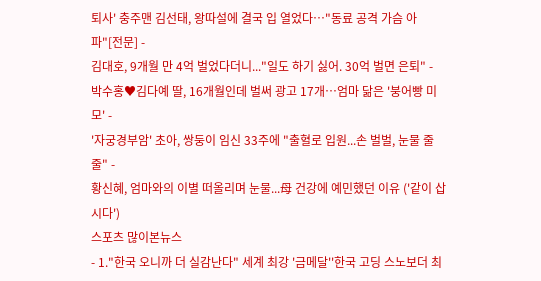퇴사' 충주맨 김선태, 왕따설에 결국 입 열었다…"동료 공격 가슴 아파"[전문] -
김대호, 9개월 만 4억 벌었다더니..."일도 하기 싫어. 30억 벌면 은퇴" -
박수홍♥김다예 딸, 16개월인데 벌써 광고 17개…엄마 닮은 '붕어빵 미모' -
'자궁경부암' 초아, 쌍둥이 임신 33주에 "출혈로 입원...손 벌벌, 눈물 줄줄" -
황신혜, 엄마와의 이별 떠올리며 눈물...母 건강에 예민했던 이유 ('같이 삽시다')
스포츠 많이본뉴스
- 1."한국 오니까 더 실감난다" 세계 최강 '금메달''한국 고딩 스노보더 최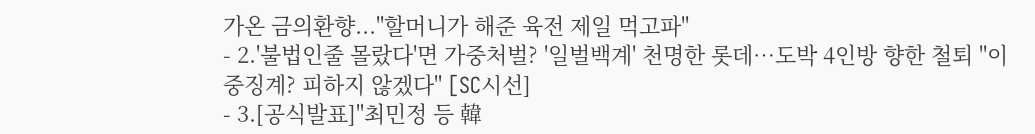가온 금의환향..."할머니가 해준 육전 제일 먹고파"
- 2.'불법인줄 몰랐다'면 가중처벌? '일벌백계' 천명한 롯데…도박 4인방 향한 철퇴 "이중징계? 피하지 않겠다" [SC시선]
- 3.[공식발표]"최민정 등 韓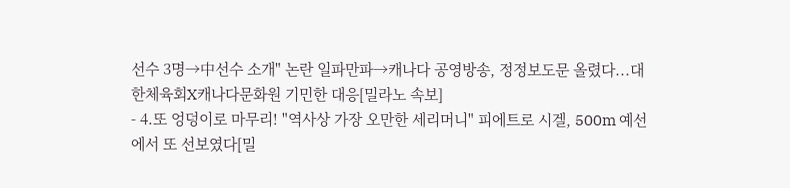선수 3명→中선수 소개" 논란 일파만파→캐나다 공영방송, 정정보도문 올렸다...대한체육회X캐나다문화원 기민한 대응[밀라노 속보]
- 4.또 엉덩이로 마무리! "역사상 가장 오만한 세리머니" 피에트로 시겔, 500m 예선에서 또 선보였다[밀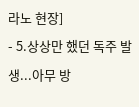라노 현장]
- 5.상상만 했던 독주 발생...아무 방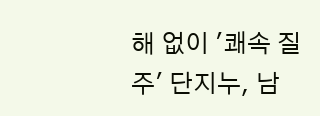해 없이 '쾌속 질주' 단지누, 남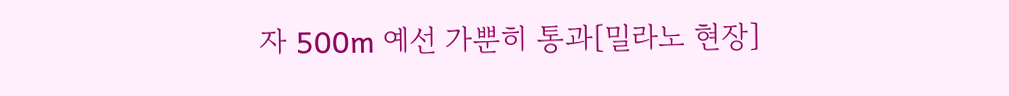자 500m 예선 가뿐히 통과[밀라노 현장]